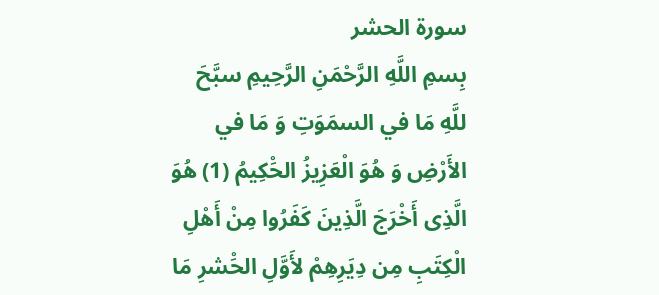سورة الحشر
بِسمِ اللَّهِ الرَّحْمَنِ الرَّحِيمِ سبَّحَ للَّهِ مَا في السمَوَتِ وَ مَا في الأَرْضِ وَ هُوَ الْعَزِيزُ الحَْكِيمُ (1) هُوَ الَّذِى أَخْرَجَ الَّذِينَ كَفَرُوا مِنْ أَهْلِ الْكِتَبِ مِن دِيَرِهِمْ لأَوَّلِ الحَْشرِ مَا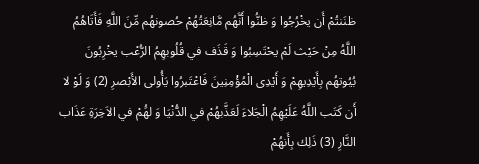ظنَنتُمْ أَن يخْرُجُوا وَ ظنُّوا أَنَّهُم مَّانِعَتُهُمْ حُصونهُم مِّنَ اللَّهِ فَأَتَاهُمُ اللَّهُ مِنْ حَيْث لَمْ يحْتَسِبُوا وَ قَذَف في قُلُوبهِمُ الرُّعْب يخْرِبُونَ بُيُوتهُم بِأَيْدِيهِمْ وَ أَيْدِى الْمُؤْمِنِينَ فَاعْتَبرُوا يَأُولى الأَبْصرِ (2) وَ لَوْ لا أَن كَتَب اللَّهُ عَلَيْهِمُ الْجَلاءَ لَعَذَّبهُمْ في الدُّنْيَا وَ لهَُمْ في الاَخِرَةِ عَذَاب النَّارِ (3) ذَلِك بِأَنهُمْ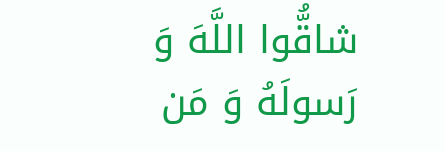شاقُّوا اللَّهَ وَ رَسولَهُ وَ مَن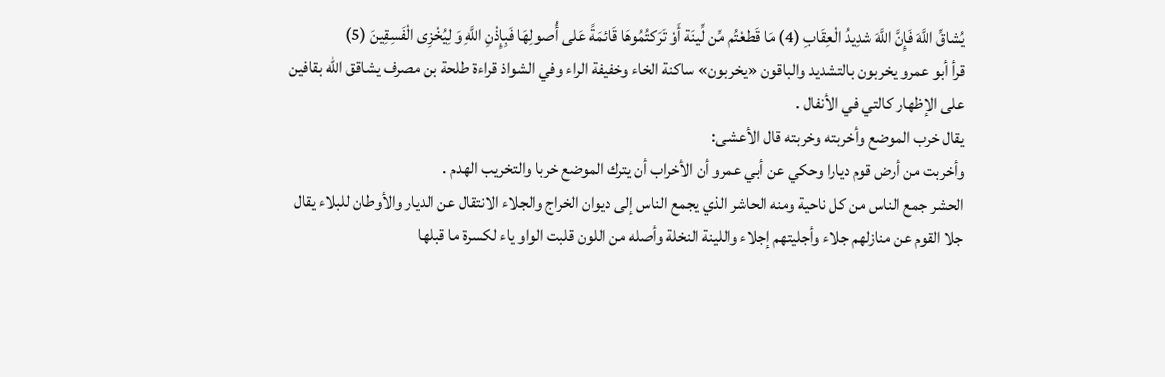يُشاقِّ اللَّهَ فَإِنَّ اللَّهَ شدِيدُ الْعِقَابِ (4) مَا قَطعْتُم مِّن لِّينَة أَوْ تَرَكتُمُوهَا قَائمَةً عَلى أُصولِهَا فَبِإِذْنِ اللَّهِ وَ لِيُخْزِى الْفَسِقِينَ (5)
قرأ أبو عمرو يخربون بالتشديد والباقون «يخربون» ساكنة الخاء وخفيفة الراء وفي الشواذ قراءة طلحة بن مصرف يشاقق الله بقافين على الإظهار كالتي في الأنفال .
يقال خرب الموضع وأخربته وخربته قال الأعشى:
وأخربت من أرض قوم ديارا وحكي عن أبي عمرو أن الأخراب أن يترك الموضع خربا والتخريب الهدم .
الحشر جمع الناس من كل ناحية ومنه الحاشر الذي يجمع الناس إلى ديوان الخراج والجلاء الانتقال عن الديار والأوطان للبلاء يقال جلا القوم عن منازلهم جلاء وأجليتهم إجلاء واللينة النخلة وأصله من اللون قلبت الواو ياء لكسرة ما قبلها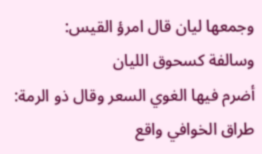وجمعها ليان قال امرؤ القيس:
وسالفة كسحوق الليان
أضرم فيها الغوي السعر وقال ذو الرمة:
طراق الخوافي واقع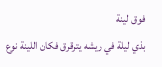فوق لينة
بذي ليلة في ريشه يترقرق فكان اللينة نوع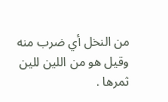من النخل أي ضرب منه وقيل هو من اللين للين ثمرها .